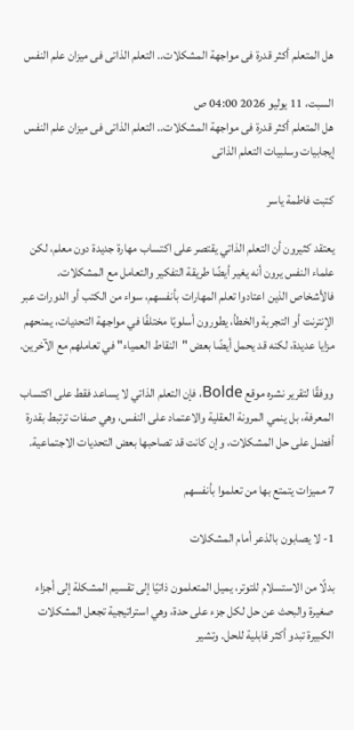هل المتعلم أكثر قدرة فى مواجهة المشكلات.. التعلم الذاتى فى ميزان علم النفس

السبت، 11 يوليو 2026 04:00 ص
هل المتعلم أكثر قدرة فى مواجهة المشكلات.. التعلم الذاتى فى ميزان علم النفس إيجابيات وسلبيات التعلم الذاتى

كتبت فاطمة ياسر

يعتقد كثيرون أن التعلم الذاتي يقتصر على اكتساب مهارة جديدة دون معلم، لكن علماء النفس يرون أنه يغير أيضًا طريقة التفكير والتعامل مع المشكلات. فالأشخاص الذين اعتادوا تعلم المهارات بأنفسهم، سواء من الكتب أو الدورات عبر الإنترنت أو التجربة والخطأ، يطورون أسلوبًا مختلفًا في مواجهة التحديات، يمنحهم مزايا عديدة، لكنه قد يحمل أيضًا بعض "النقاط العمياء" في تعاملهم مع الآخرين.

ووفقًا لتقرير نشره موقع Bolde، فإن التعلم الذاتي لا يساعد فقط على اكتساب المعرفة، بل ينمي المرونة العقلية والاعتماد على النفس، وهي صفات ترتبط بقدرة أفضل على حل المشكلات، وإن كانت قد تصاحبها بعض التحديات الاجتماعية.

7 مميزات يتمتع بها من تعلموا بأنفسهم

1- لا يصابون بالذعر أمام المشكلات

بدلًا من الاستسلام للتوتر، يميل المتعلمون ذاتيًا إلى تقسيم المشكلة إلى أجزاء صغيرة والبحث عن حل لكل جزء على حدة، وهي استراتيجية تجعل المشكلات الكبيرة تبدو أكثر قابلية للحل. وتشير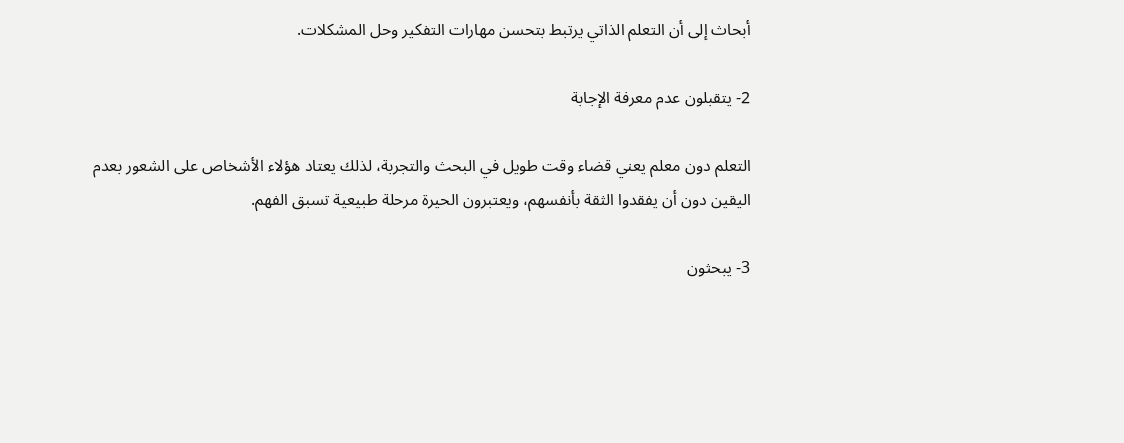أبحاث إلى أن التعلم الذاتي يرتبط بتحسن مهارات التفكير وحل المشكلات.

2- يتقبلون عدم معرفة الإجابة

التعلم دون معلم يعني قضاء وقت طويل في البحث والتجربة، لذلك يعتاد هؤلاء الأشخاص على الشعور بعدم اليقين دون أن يفقدوا الثقة بأنفسهم، ويعتبرون الحيرة مرحلة طبيعية تسبق الفهم.

3- يبحثون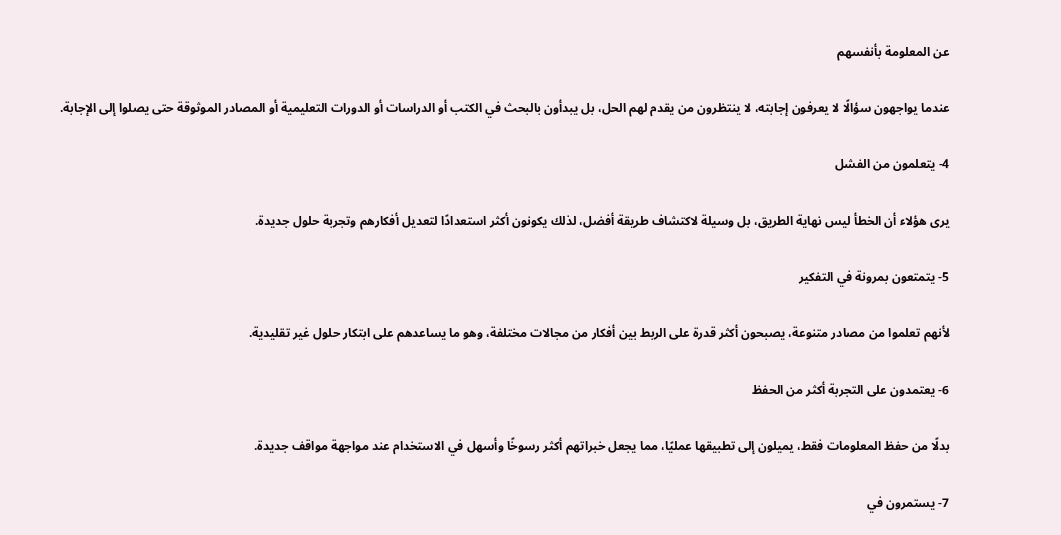عن المعلومة بأنفسهم

عندما يواجهون سؤالًا لا يعرفون إجابته، لا ينتظرون من يقدم لهم الحل، بل يبدأون بالبحث في الكتب أو الدراسات أو الدورات التعليمية أو المصادر الموثوقة حتى يصلوا إلى الإجابة.

4- يتعلمون من الفشل

يرى هؤلاء أن الخطأ ليس نهاية الطريق، بل وسيلة لاكتشاف طريقة أفضل، لذلك يكونون أكثر استعدادًا لتعديل أفكارهم وتجربة حلول جديدة.

5- يتمتعون بمرونة في التفكير

لأنهم تعلموا من مصادر متنوعة، يصبحون أكثر قدرة على الربط بين أفكار من مجالات مختلفة، وهو ما يساعدهم على ابتكار حلول غير تقليدية.

6- يعتمدون على التجربة أكثر من الحفظ

بدلًا من حفظ المعلومات فقط، يميلون إلى تطبيقها عمليًا، مما يجعل خبراتهم أكثر رسوخًا وأسهل في الاستخدام عند مواجهة مواقف جديدة.

7- يستمرون في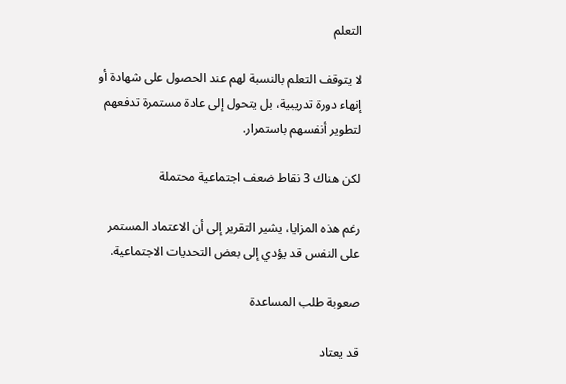التعلم

لا يتوقف التعلم بالنسبة لهم عند الحصول على شهادة أو إنهاء دورة تدريبية، بل يتحول إلى عادة مستمرة تدفعهم لتطوير أنفسهم باستمرار.

لكن هناك 3 نقاط ضعف اجتماعية محتملة

رغم هذه المزايا، يشير التقرير إلى أن الاعتماد المستمر على النفس قد يؤدي إلى بعض التحديات الاجتماعية.

صعوبة طلب المساعدة

قد يعتاد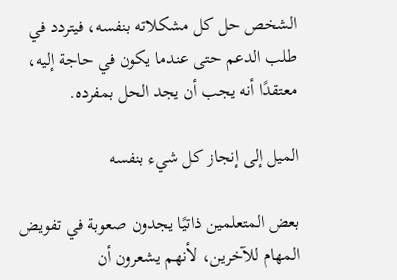الشخص حل كل مشكلاته بنفسه، فيتردد في طلب الدعم حتى عندما يكون في حاجة إليه، معتقدًا أنه يجب أن يجد الحل بمفرده.

الميل إلى إنجاز كل شيء بنفسه

بعض المتعلمين ذاتيًا يجدون صعوبة في تفويض المهام للآخرين، لأنهم يشعرون أن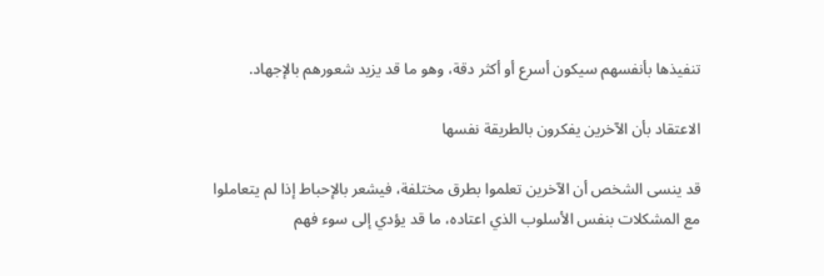تنفيذها بأنفسهم سيكون أسرع أو أكثر دقة، وهو ما قد يزيد شعورهم بالإجهاد.

الاعتقاد بأن الآخرين يفكرون بالطريقة نفسها

قد ينسى الشخص أن الآخرين تعلموا بطرق مختلفة، فيشعر بالإحباط إذا لم يتعاملوا مع المشكلات بنفس الأسلوب الذي اعتاده، ما قد يؤدي إلى سوء فهم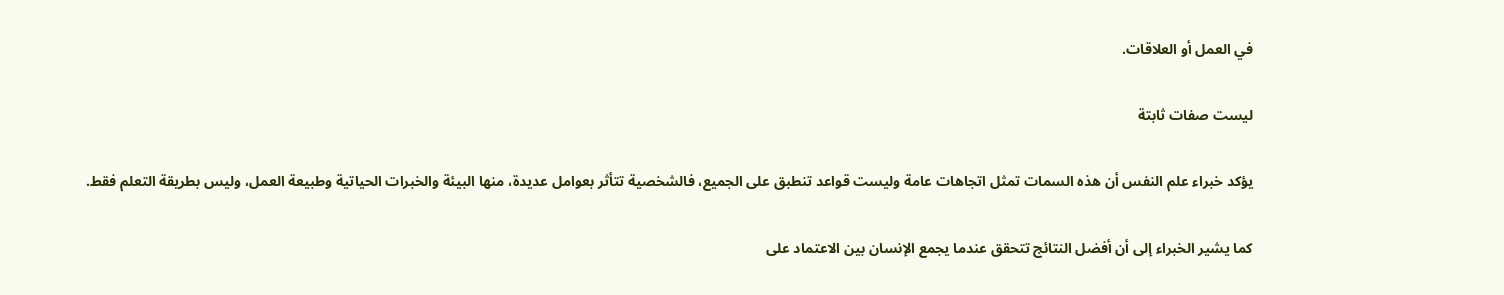في العمل أو العلاقات.

ليست صفات ثابتة

يؤكد خبراء علم النفس أن هذه السمات تمثل اتجاهات عامة وليست قواعد تنطبق على الجميع، فالشخصية تتأثر بعوامل عديدة، منها البيئة والخبرات الحياتية وطبيعة العمل، وليس بطريقة التعلم فقط.

كما يشير الخبراء إلى أن أفضل النتائج تتحقق عندما يجمع الإنسان بين الاعتماد على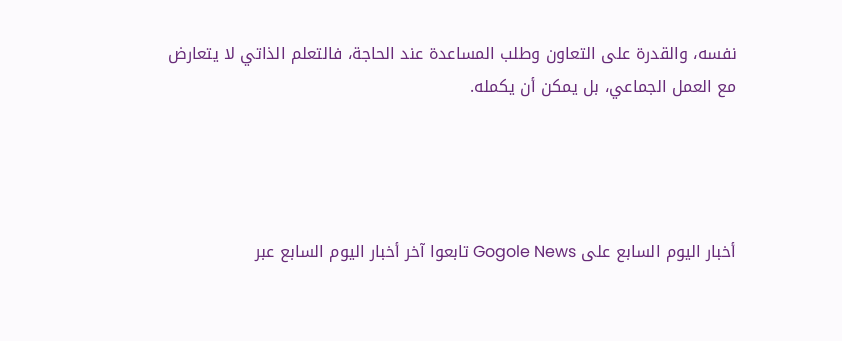نفسه، والقدرة على التعاون وطلب المساعدة عند الحاجة، فالتعلم الذاتي لا يتعارض مع العمل الجماعي، بل يمكن أن يكمله.




أخبار اليوم السابع على Gogole News تابعوا آخر أخبار اليوم السابع عبر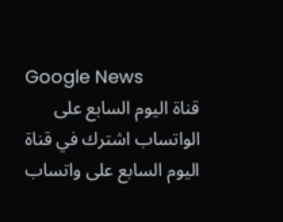Google News
قناة اليوم السابع على الواتساب اشترك في قناة اليوم السابع على واتساب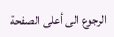الرجوع الى أعلى الصفحة